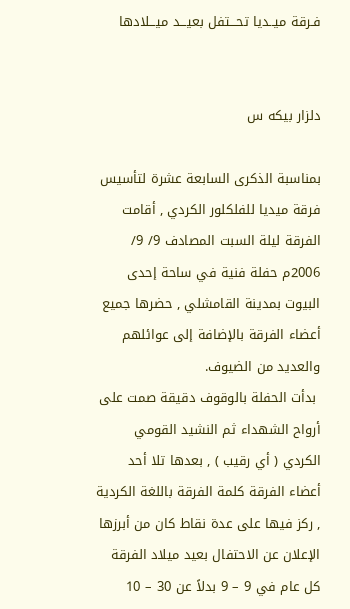فـرقة ميــديا تحـــتفل بعيـــد ميـــلادها


دلزار بيكه س

بمناسبة الذكرى السابعة عشرة لتأسيس فرقة ميديا للفلكلور الكردي , أقامت الفرقة ليلة السبت المصادف 9/ 9/ 2006م حفلة فنية في ساحة إحدى البيوت بمدينة القامشلي , حضرها جميع أعضاء الفرقة بالإضافة إلى عوائلهم والعديد من الضيوف.
 بدأت الحفلة بالوقوف دقيقة صمت على أرواح الشهداء ثم النشيد القومي الكردي ( أي رقيب ) , بعدها تلا أحد أعضاء الفرقة كلمة الفرقة باللغة الكردية , ركز فيها على عدة نقاط كان من أبرزها الإعلان عن الاحتفال بعيد ميلاد الفرقة كل عام في 9 – 9 بدلاً عن 30 – 10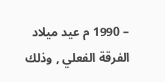– 1990 م عيد ميلاد الفرقة الفعلي , وذلك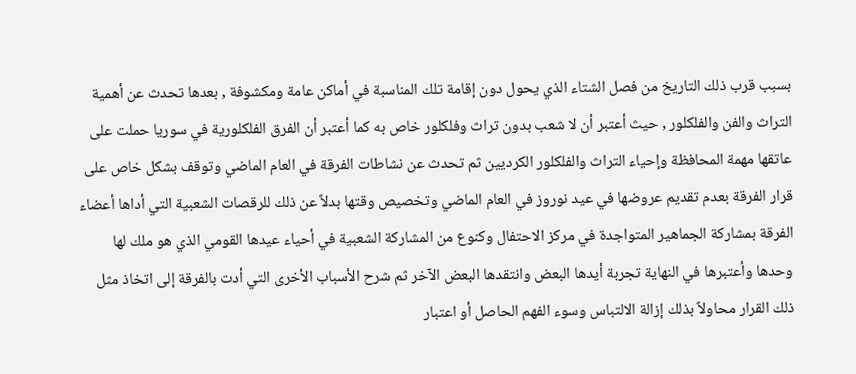بسبب قرب ذلك التاريخ من فصل الشتاء الذي يحول دون إقامة تلك المناسبة في أماكن عامة ومكشوفة , بعدها تحدث عن أهمية التراث والفن والفلكلور , حيث أعتبر أن لا شعب بدون تراث وفلكلور خاص به كما أعتبر أن الفرق الفلكلورية في سوريا حملت على عاتقها مهمة المحافظة وإحياء التراث والفلكلور الكرديين ثم تحدث عن نشاطات الفرقة في العام الماضي وتوقف بشكل خاص على قرار الفرقة بعدم تقديم عروضها في عيد نوروز في العام الماضي وتخصيص وقتها بدلاً عن ذلك للرقصات الشعبية التي أداها أعضاء الفرقة بمشاركة الجماهير المتواجدة في مركز الاحتفال وكنوع من المشاركة الشعبية في أحياء عيدها القومي الذي هو ملك لها وحدها وأعتبرها في النهاية تجربة أيدها البعض وانتقدها البعض الآخر ثم شرح الأسباب الأخرى التي أدت بالفرقة إلى اتخاذ مثل ذلك القرار محاولاً بذلك إزالة الالتباس وسوء الفهم الحاصل أو اعتبار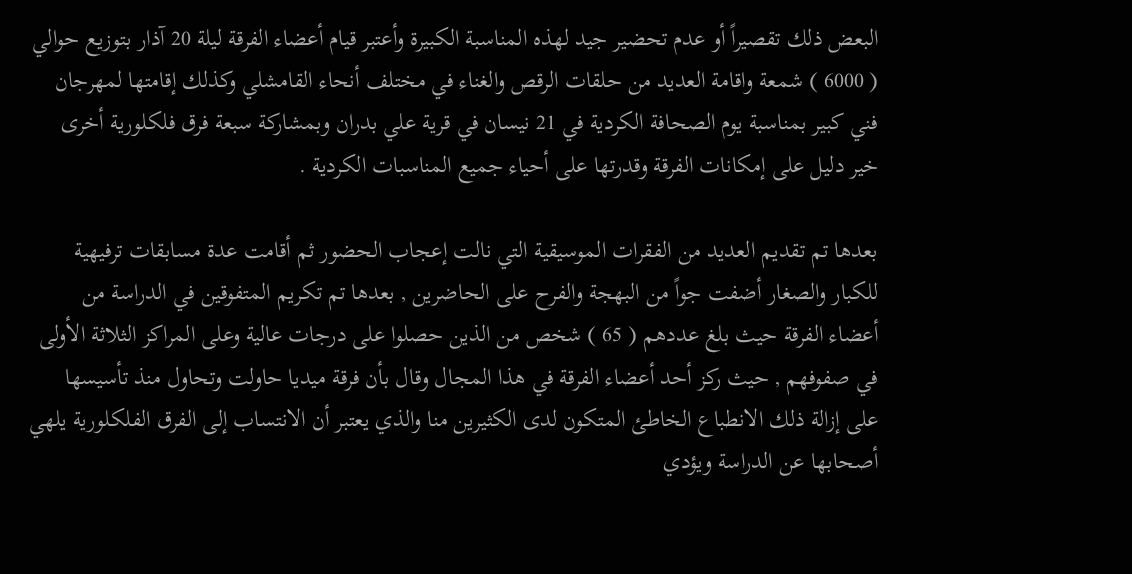البعض ذلك تقصيراً أو عدم تحضير جيد لهذه المناسبة الكبيرة وأعتبر قيام أعضاء الفرقة ليلة 20 آذار بتوزيع حوالي ( 6000 ) شمعة واقامة العديد من حلقات الرقص والغناء في مختلف أنحاء القامشلي وكذلك إقامتها لمهرجان فني كبير بمناسبة يوم الصحافة الكردية في 21 نيسان في قرية علي بدران وبمشاركة سبعة فرق فلكلورية أخرى خير دليل على إمكانات الفرقة وقدرتها على أحياء جميع المناسبات الكردية .

بعدها تم تقديم العديد من الفقرات الموسيقية التي نالت إعجاب الحضور ثم أقامت عدة مسابقات ترفيهية للكبار والصغار أضفت جواً من البهجة والفرح على الحاضرين , بعدها تم تكريم المتفوقين في الدراسة من أعضاء الفرقة حيث بلغ عددهم ( 65 ) شخص من الذين حصلوا على درجات عالية وعلى المراكز الثلاثة الأولى في صفوفهم , حيث ركز أحد أعضاء الفرقة في هذا المجال وقال بأن فرقة ميديا حاولت وتحاول منذ تأسيسها على إزالة ذلك الانطباع الخاطئ المتكون لدى الكثيرين منا والذي يعتبر أن الانتساب إلى الفرق الفلكلورية يلهي أصحابها عن الدراسة ويؤدي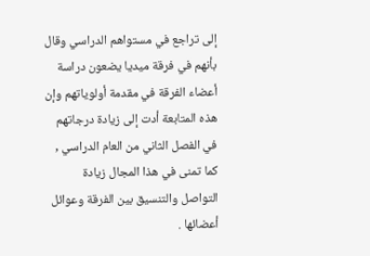إلى تراجع في مستواهم الدراسي وقال بأنهم في فرقة ميديا يضعون دراسة أعضاء الفرقة في مقدمة أولوياتهم وإن هذه المتابعة أدت إلى زيادة درجاتهم في الفصل الثاني من العام الدراسي , كما تمنى في هذا المجال زيادة التواصل والتنسيق بين الفرقة وعوائل أعضائها .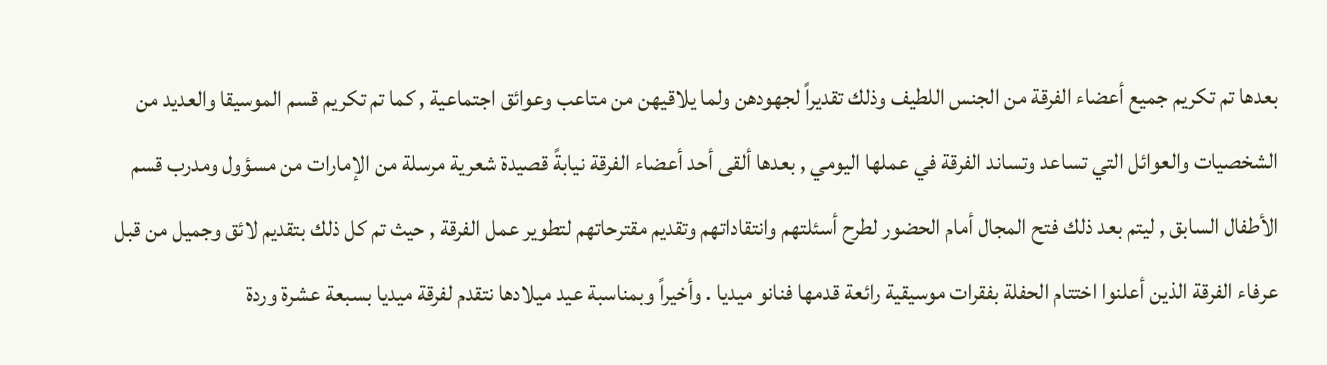بعدها تم تكريم جميع أعضاء الفرقة من الجنس اللطيف وذلك تقديراً لجهودهن ولما يلاقيهن من متاعب وعوائق اجتماعية , كما تم تكريم قسم الموسيقا والعديد من الشخصيات والعوائل التي تساعد وتساند الفرقة في عملها اليومي , بعدها ألقى أحد أعضاء الفرقة نيابةً قصيدة شعرية مرسلة من الإمارات من مسؤول ومدرب قسم الأطفال السابق , ليتم بعد ذلك فتح المجال أمام الحضور لطرح أسئلتهم وانتقاداتهم وتقديم مقترحاتهم لتطوير عمل الفرقة , حيث تم كل ذلك بتقديم لائق وجميل من قبل عرفاء الفرقة الذين أعلنوا اختتام الحفلة بفقرات موسيقية رائعة قدمها فنانو ميديا . وأخيراً وبمناسبة عيد ميلادها نتقدم لفرقة ميديا بسبعة عشرة وردة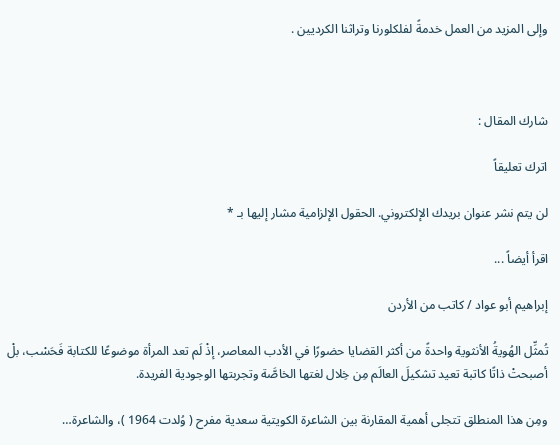وإلى المزيد من العمل خدمةً لفلكلورنا وتراثنا الكرديين .



شارك المقال :

اترك تعليقاً

لن يتم نشر عنوان بريدك الإلكتروني. الحقول الإلزامية مشار إليها بـ *

اقرأ أيضاً ...

إبراهيم أبو عواد / كاتب من الأردن

تُمثِّل الهُويةُ الأنثوية واحدةً من أكثر القضايا حضورًا في الأدب المعاصر، إذْ لَم تعد المرأة موضوعًا للكتابة فَحَسْب، بلْ أصبحتْ ذاتًا كاتبة تعيد تشكيلَ العالَم مِن خِلال لغتها الخاصَّة وتجربتها الوجودية الفريدة.

ومِن هذا المنطلق تتجلى أهمية المقارنة بين الشاعرة الكويتية سعدية مفرح ( وُلدت 1964 )، والشاعرة…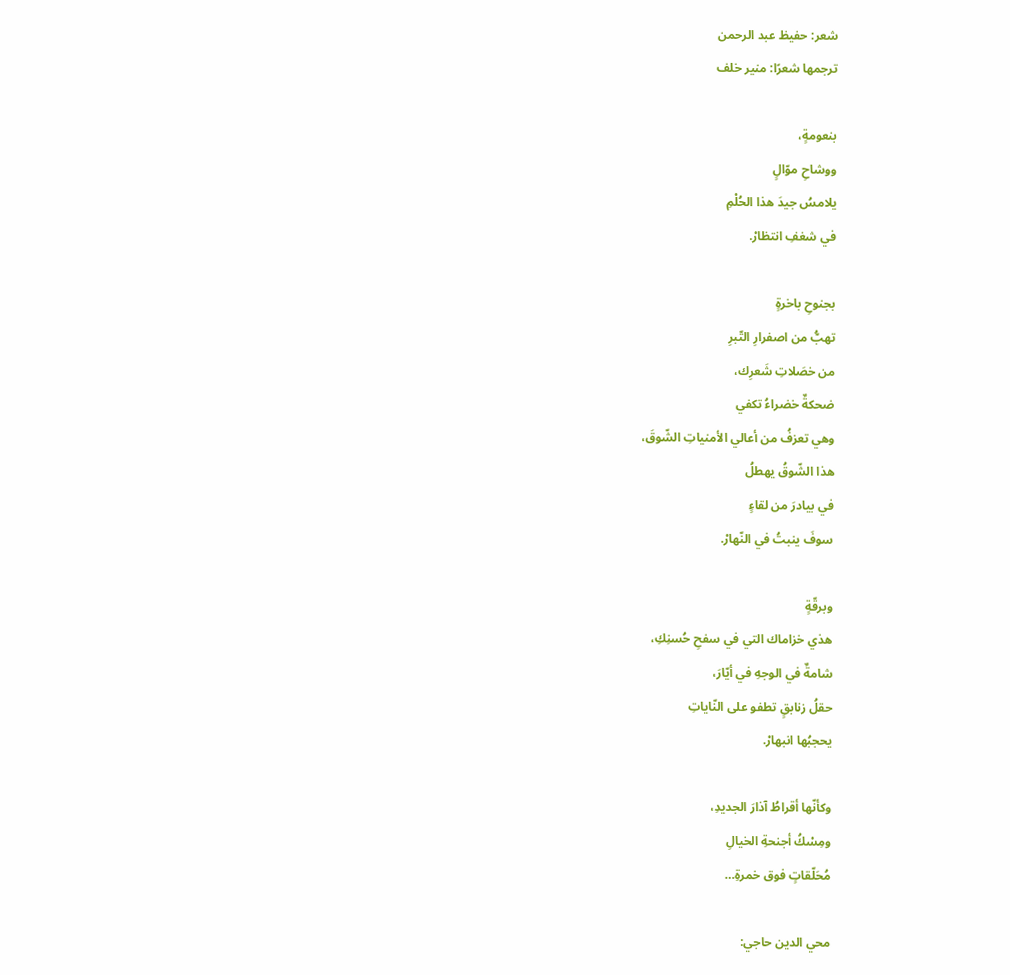شعر: حفيظ عبد الرحمن
ترجمها شعرًا: منير خلف

بنعومةٍ،
ووشاحِ موّالٍ
يلامسُ جيدَ هذا الحُلْمِ
في شغفِ انتظارْ.

بجنوحِ باخرةٍ
تهبُّ من اصفرارِ التّبرِ
من خصَلاتِ شَعرِك،
ضحكةٌ خضراءُ تكفي
وهي تعزفُ من أعالي الأمنياتِ الشّوقَ،
هذا الشّوقُ يهطلُ
في بيادرَ من لقاءٍ
سوفَ ينبتُ في النّهارْ.

وبرقّةٍ
هذي خزاماك التي في سفحِ حُسنِكِ،
شامةٌ في الوجهِ في أيّارَ،
حقلُ زنابقٍ تطفو على النّاياتِ
يحجبُها انبهارْ.

وكأنّها أقراطُ آذارَ الجديدِ،
ومِسْكُ أجنحةِ الخيالِ
مُحَلّقاتٍ فوق خمرةِ…

محي الدين حاجي: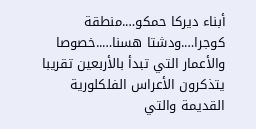أبناء ديركا حمكو….منطقة كوجرا….ودشتا هسنا…..خصوصا والأعمار التي تبدأ بالأربعين تقريبا يتذكرون الأعراس الفلكلورية القديمة والتي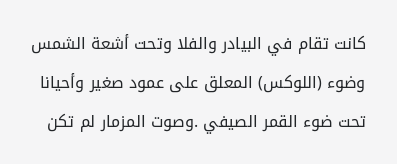كانت تقام في البيادر والفلا وتحت أشعة الشمس وضوء (اللوكس) المعلق على عمود صغير وأحيانا تحت ضوء القمر الصيفي .وصوت المزمار لم تكن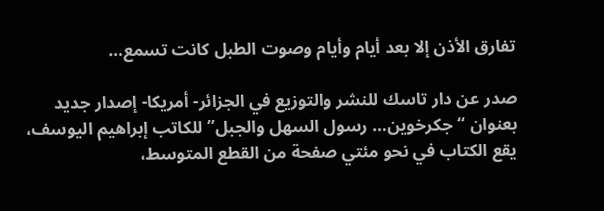تفارق الأذن إلا بعد أيام وأيام وصوت الطبل كانت تسمع…

صدر عن دار تاسك للنشر والتوزيع في الجزائر- أمريكا- إصدار جديد بعنوان “جكرخوين… رسول السهل والجبل” للكاتب إبراهيم اليوسف، يقع الكتاب في نحو مئتي صفحة من القطع المتوسط،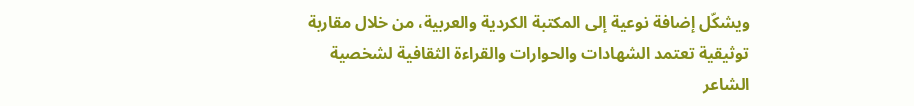ويشكّل إضافة نوعية إلى المكتبة الكردية والعربية، من خلال مقاربة توثيقية تعتمد الشهادات والحوارات والقراءة الثقافية لشخصية الشاعر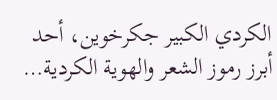الكردي الكبير جكرخوين، أحد أبرز رموز الشعر والهوية الكردية…